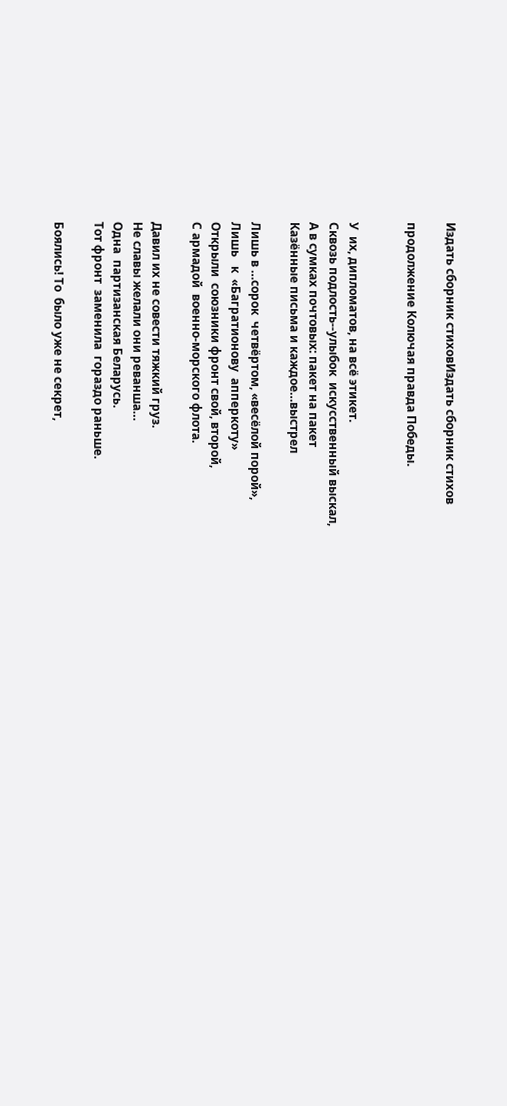Издать сборник стиховИздать сборник стихов

продолжение Колючая правда Победы.


У  их, дипломатов, на всё этикет.
Сквозь подлость--улыбок  искусственный выскал,
А в сумках почтовых: пакет на пакет
Казённые письма и каждое…выстрел

Лишь в …сорок  четвёртом, «весёлой порой»,
Лишь   к  «Багратионову  апперкоту»
Открыли  союзники фронт свой, второй,
С армадой  военно-морского флота.

Давил их не совести тяжкий груз.
Не славы желали они реванша…
Одна  партизанская Беларусь.
Тот фронт  заменила  гораздо раньше.

Боялись! То  было уже не секрет,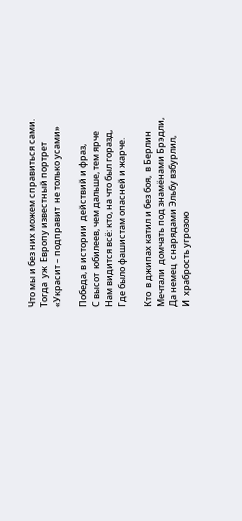Что мы и без них можем справиться сами.
Тогда  уж  Европу известный портрет
«Украсит – подправит  не только усами»

Победа, в истории  действий и фраз,
С высот  юбилеев, чем дальше, тем ярче
Нам видится всё: кто, на что был горазд,
Где было фашистам опасней и жарче.

Кто  в джипах катил и без боя,  в Берлин
Мечтали  домчать под знамёнами Брэдли,
Да немец  снарядами Эльбу взбурлил,
И  храбрость угрозою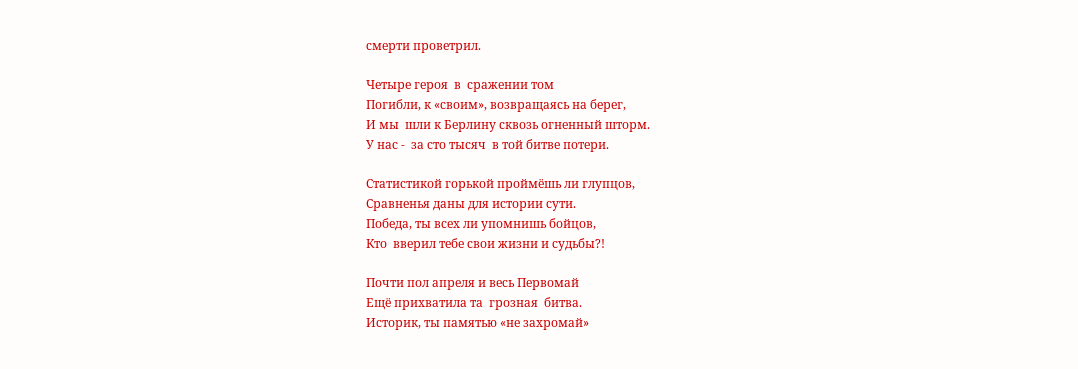смерти проветрил.

Четыре героя  в  сражении том
Погибли, к «своим», возвращаясь на берег,
И мы  шли к Берлину сквозь огненный шторм.
У нас -  за сто тысяч  в той битве потери.

Статистикой горькой проймёшь ли глупцов,
Сравненья даны для истории сути.
Победа, ты всех ли упомнишь бойцов,
Кто  вверил тебе свои жизни и судьбы?!

Почти пол апреля и весь Первомай
Ещё прихватила та  грозная  битва.
Историк, ты памятью «не захромай»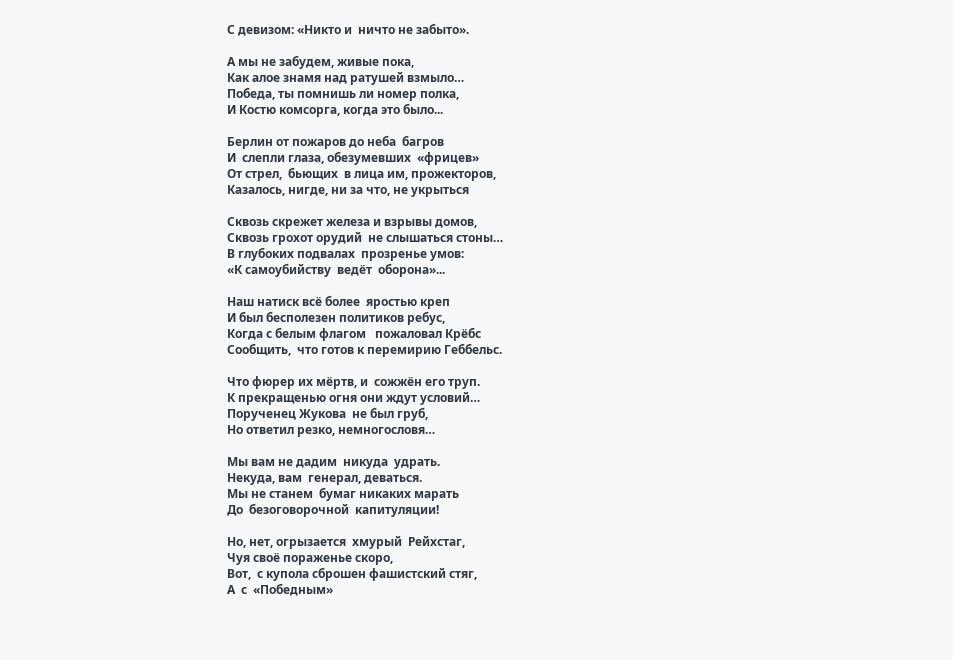С девизом: «Никто и  ничто не забыто».

А мы не забудем, живые пока,
Как алое знамя над ратушей взмыло…
Победа, ты помнишь ли номер полка,
И Костю комсорга, когда это было...

Берлин от пожаров до неба  багров
И  слепли глаза, обезумевших  «фрицев»
От стрел,  бьющих  в лица им, прожекторов,
Казалось, нигде, ни за что, не укрыться

Сквозь скрежет железа и взрывы домов,
Сквозь грохот орудий  не слышаться стоны…
В глубоких подвалах  прозренье умов:
«К самоубийству  ведёт  оборона»...

Наш натиск всё более  яростью креп
И был бесполезен политиков ребус,
Когда с белым флагом   пожаловал Крёбс
Сообщить,  что готов к перемирию Геббельс.

Что фюрер их мёртв, и  сожжён его труп.
К прекращенью огня они ждут условий…
Порученец Жукова  не был груб,
Но ответил резко, немногословя…

Мы вам не дадим  никуда  удрать.
Некуда, вам  генерал, деваться.
Мы не станем  бумаг никаких марать
До  безоговорочной  капитуляции!

Но, нет, огрызается  хмурый  Рейхстаг,
Чуя своё пораженье скоро,
Вот,  с купола сброшен фашистский стяг,
А  с  «Победным»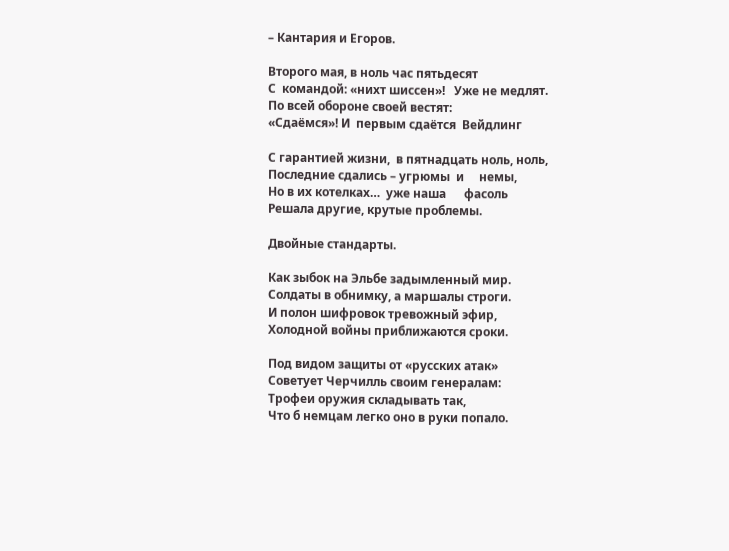– Кантария и Егоров.

Второго мая, в ноль час пятьдесят
С  командой: «нихт шиссен»!   Уже не медлят.
По всей обороне своей вестят:
«Сдаёмся»! И  первым сдаётся  Вейдлинг

С гарантией жизни,  в пятнадцать ноль, ноль,
Последние сдались – угрюмы  и     немы,
Но в их котелках…  уже наша      фасоль
Решала другие, крутые проблемы.

Двойные стандарты.

Как зыбок на Эльбе задымленный мир.
Солдаты в обнимку, а маршалы строги.
И полон шифровок тревожный эфир,
Холодной войны приближаются сроки.

Под видом защиты от «русских атак»
Советует Черчилль своим генералам:
Трофеи оружия складывать так,
Что б немцам легко оно в руки попало.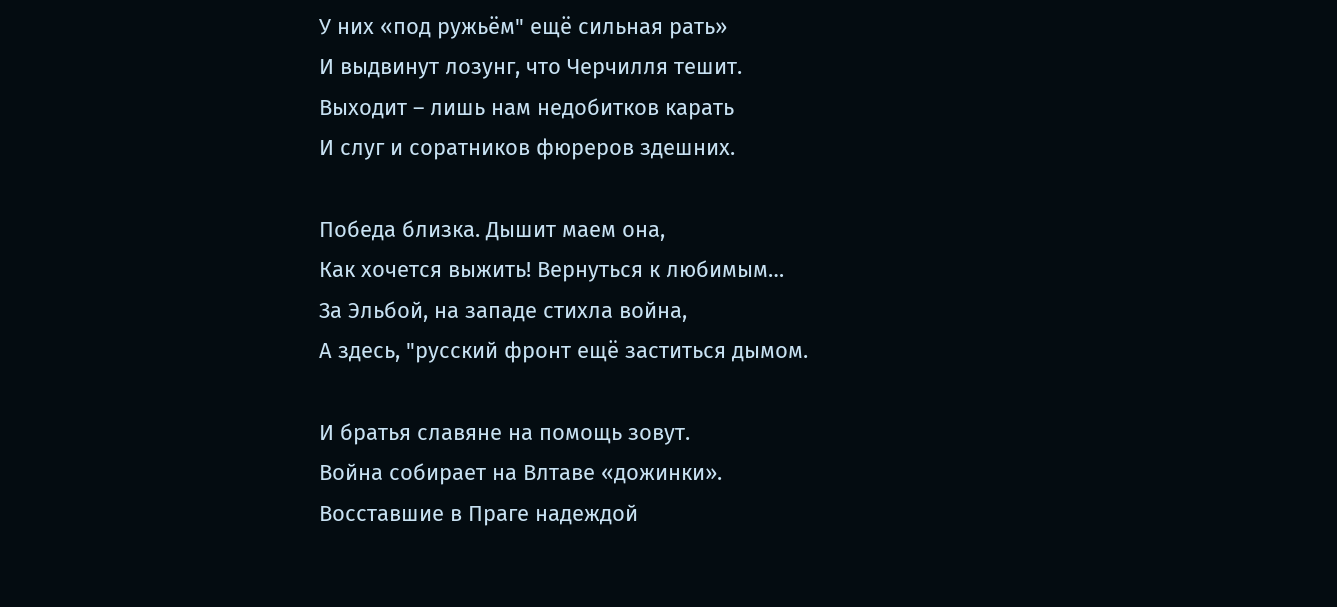У них «под ружьём" ещё сильная рать»
И выдвинут лозунг, что Черчилля тешит.
Выходит – лишь нам недобитков карать
И слуг и соратников фюреров здешних.

Победа близка. Дышит маем она,
Как хочется выжить! Вернуться к любимым…
За Эльбой, на западе стихла война,
А здесь, "русский фронт ещё заститься дымом.

И братья славяне на помощь зовут.
Война собирает на Влтаве «дожинки».
Восставшие в Праге надеждой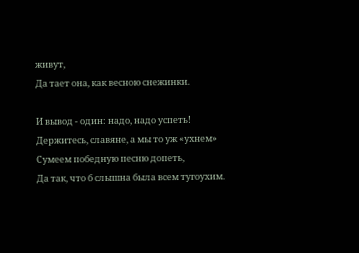живут,
Да тает она, как весною снежинки.

И вывод - один: надо, надо успеть!
Держитесь, славяне, а мы то уж «ухнем»
Сумеем победную песню допеть,
Да так, что б слышна была всем тугоухим.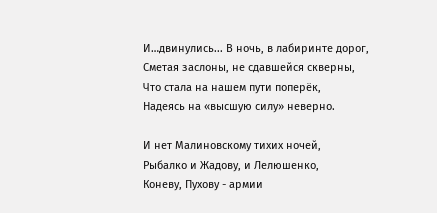И…двинулись... В ночь, в лабиринте дорог,
Сметая заслоны, не сдавшейся скверны,
Что стала на нашем пути поперёк,
Надеясь на «высшую силу» неверно.

И нет Малиновскому тихих ночей,
Рыбалко и Жадову, и Лелюшенко,
Коневу, Пухову - армии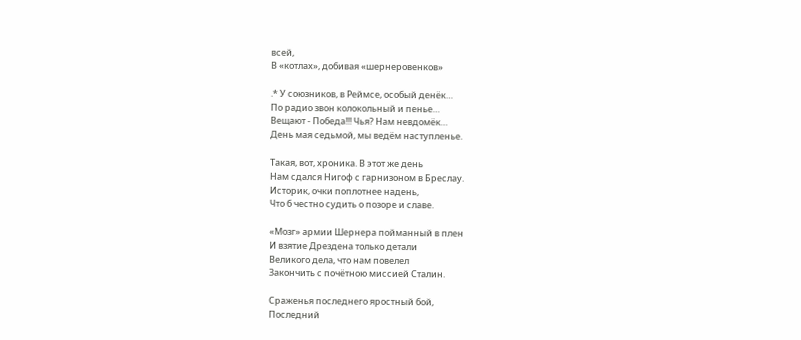всей,
В «котлах», добивая «шернеровенков»

.* У союзников, в Реймсе, особый денёк…
По радио звон колокольный и пенье…
Вещают - Победа!!! Чья? Нам невдомёк…
День мая седьмой, мы ведём наступленье.

Такая, вот, хроника. В этот же день
Нам сдался Нигоф с гарнизоном в Бреслау.
Историк, очки поплотнее надень,
Что б честно судить о позоре и славе.

«Мозг» армии Шернера пойманный в плен
И взятие Дрездена только детали
Великого дела, что нам повелел
Закончить с почётною миссией Сталин.

Сраженья последнего яростный бой,
Последний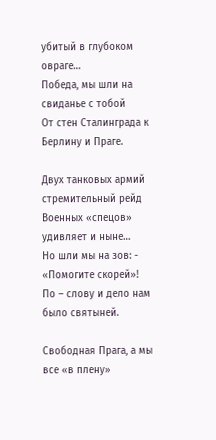убитый в глубоком овраге…
Победа, мы шли на свиданье с тобой
От стен Сталинграда к Берлину и Праге.

Двух танковых армий стремительный рейд
Военных «спецов» удивляет и ныне…
Но шли мы на зов: - «Помогите скорей»!
По – слову и дело нам было святыней.

Свободная Прага, а мы все «в плену»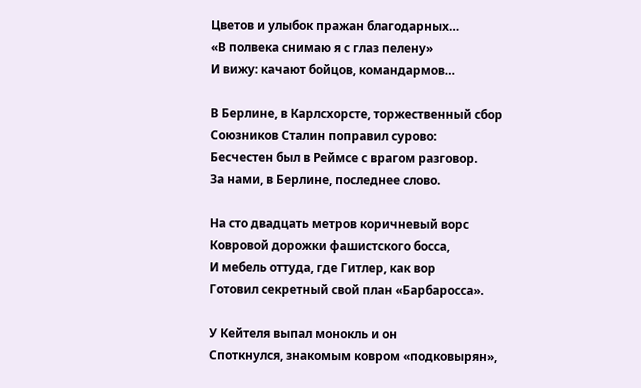Цветов и улыбок пражан благодарных…
«В полвека снимаю я с глаз пелену»
И вижу: качают бойцов, командармов…

В Берлине, в Карлсхорсте, торжественный сбор
Союзников Сталин поправил сурово:
Бесчестен был в Реймсе с врагом разговор.
За нами, в Берлине, последнее слово.

На сто двадцать метров коричневый ворс
Ковровой дорожки фашистского босса,
И мебель оттуда, где Гитлер, как вор
Готовил секретный свой план «Барбаросса».

У Кейтеля выпал монокль и он
Споткнулся, знакомым ковром «подковырян»,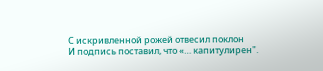С искривленной рожей отвесил поклон
И подпись поставил, что «… капитулирен".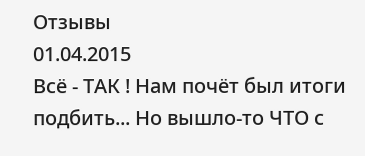Отзывы
01.04.2015
Всё - ТАК ! Нам почёт был итоги подбить... Но вышло-то ЧТО с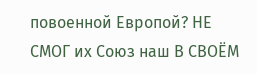повоенной Европой? НЕ СМОГ их Союз наш В СВОЁМ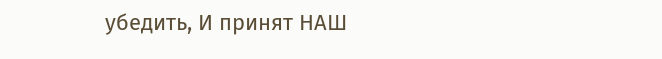убедить, И принят НАШ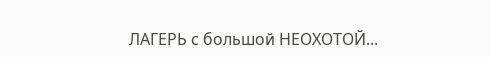ЛАГЕРЬ с большой НЕОХОТОЙ...